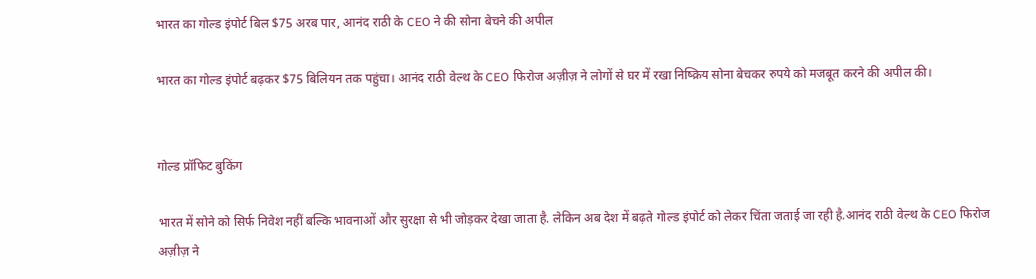भारत का गोल्ड इंपोर्ट बिल $75 अरब पार, आनंद राठी के CEO ने की सोना बेचने की अपील

भारत का गोल्ड इंपोर्ट बढ़कर $75 बिलियन तक पहुंचा। आनंद राठी वेल्थ के CEO फिरोज अज़ीज़ ने लोगों से घर में रखा निष्क्रिय सोना बेचकर रुपये को मजबूत करने की अपील की।


गोल्ड प्रॉफिट बुकिंग

भारत में सोने को सिर्फ निवेश नहीं बल्कि भावनाओं और सुरक्षा से भी जोड़कर देखा जाता है. लेकिन अब देश में बढ़ते गोल्ड इंपोर्ट को लेकर चिंता जताई जा रही है.आनंद राठी वेल्थ के CEO फिरोज अज़ीज़ ने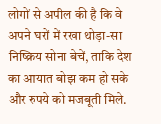लोगों से अपील की है कि वे अपने घरों में रखा थोड़ा-सा निष्क्रिय सोना बेचें, ताकि देश का आयात बोझ कम हो सके और रुपये को मजबूती मिले.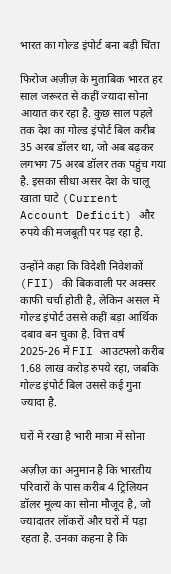भारत का गोल्ड इंपोर्ट बना बड़ी चिंता

फिरोज अज़ीज़ के मुताबिक भारत हर साल जरूरत से कहीं ज्यादा सोना आयात कर रहा है. कुछ साल पहले तक देश का गोल्ड इंपोर्ट बिल करीब 35 अरब डॉलर था, जो अब बढ़कर लगभग 75 अरब डॉलर तक पहुंच गया है. इसका सीधा असर देश के चालू खाता घाटे (Current Account Deficit) और रुपये की मजबूती पर पड़ रहा है.

उन्होंने कहा कि विदेशी निवेशकों (FII) की बिकवाली पर अक्सर काफी चर्चा होती है, लेकिन असल में गोल्ड इंपोर्ट उससे कहीं बड़ा आर्थिक दबाव बन चुका है. वित्त वर्ष 2025-26 में FII आउटफ्लो करीब 1.68 लाख करोड़ रुपये रहा, जबकि गोल्ड इंपोर्ट बिल उससे कई गुना ज्यादा है.

घरों में रखा है भारी मात्रा में सोना

अज़ीज़ का अनुमान है कि भारतीय परिवारों के पास करीब 4 ट्रिलियन डॉलर मूल्य का सोना मौजूद है, जो ज्यादातर लॉकरों और घरों में पड़ा रहता है. उनका कहना है कि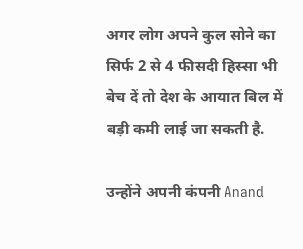अगर लोग अपने कुल सोने का सिर्फ 2 से 4 फीसदी हिस्सा भी बेच दें तो देश के आयात बिल में बड़ी कमी लाई जा सकती है.

उन्होंने अपनी कंपनी Anand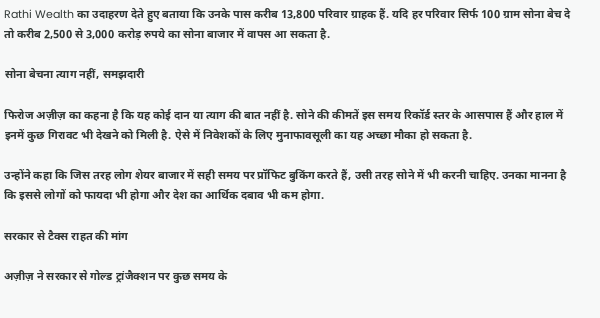Rathi Wealth का उदाहरण देते हुए बताया कि उनके पास करीब 13,800 परिवार ग्राहक हैं. यदि हर परिवार सिर्फ 100 ग्राम सोना बेच दे तो करीब 2,500 से 3,000 करोड़ रुपये का सोना बाजार में वापस आ सकता है.

सोना बेचना त्याग नहीं, समझदारी

फिरोज अज़ीज़ का कहना है कि यह कोई दान या त्याग की बात नहीं है. सोने की कीमतें इस समय रिकॉर्ड स्तर के आसपास हैं और हाल में इनमें कुछ गिरावट भी देखने को मिली है. ऐसे में निवेशकों के लिए मुनाफावसूली का यह अच्छा मौका हो सकता है.

उन्होंने कहा कि जिस तरह लोग शेयर बाजार में सही समय पर प्रॉफिट बुकिंग करते हैं, उसी तरह सोने में भी करनी चाहिए. उनका मानना है कि इससे लोगों को फायदा भी होगा और देश का आर्थिक दबाव भी कम होगा.

सरकार से टैक्स राहत की मांग

अज़ीज़ ने सरकार से गोल्ड ट्रांजैक्शन पर कुछ समय के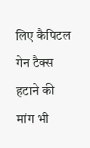लिए कैपिटल गेन टैक्स हटाने की मांग भी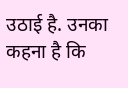उठाई है. उनका कहना है कि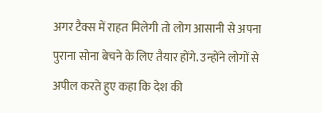अगर टैक्स में राहत मिलेगी तो लोग आसानी से अपना पुराना सोना बेचने के लिए तैयार होंगे. उन्होंने लोगों से अपील करते हुए कहा कि देश की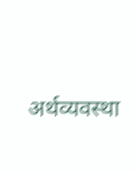अर्थव्यवस्था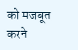को मजबूत करने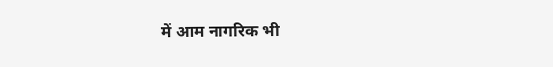में आम नागरिक भी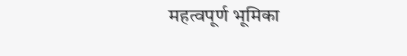महत्वपूर्ण भूमिका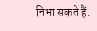निभा सकते हैं.